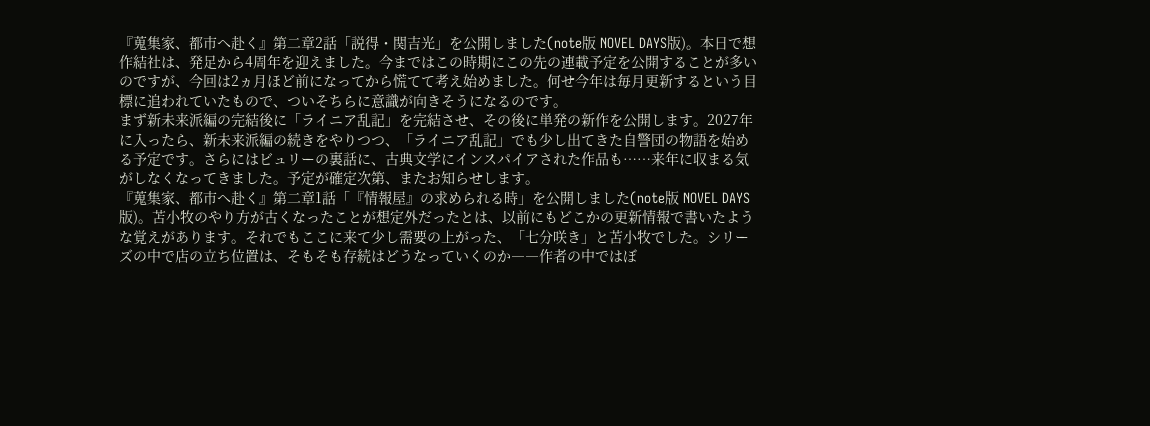『蒐集家、都市へ赴く』第二章2話「説得・関吉光」を公開しました(note版 NOVEL DAYS版)。本日で想作結社は、発足から4周年を迎えました。今まではこの時期にこの先の連載予定を公開することが多いのですが、今回は2ヵ月ほど前になってから慌てて考え始めました。何せ今年は毎月更新するという目標に追われていたもので、ついそちらに意識が向きそうになるのです。
まず新未来派編の完結後に「ライニア乱記」を完結させ、その後に単発の新作を公開します。2027年に入ったら、新未来派編の続きをやりつつ、「ライニア乱記」でも少し出てきた自警団の物語を始める予定です。さらにはビュリーの裏話に、古典文学にインスパイアされた作品も……来年に収まる気がしなくなってきました。予定が確定次第、またお知らせします。
『蒐集家、都市へ赴く』第二章1話「『情報屋』の求められる時」を公開しました(note版 NOVEL DAYS版)。苫小牧のやり方が古くなったことが想定外だったとは、以前にもどこかの更新情報で書いたような覚えがあります。それでもここに来て少し需要の上がった、「七分咲き」と苫小牧でした。シリーズの中で店の立ち位置は、そもそも存続はどうなっていくのか――作者の中ではぼ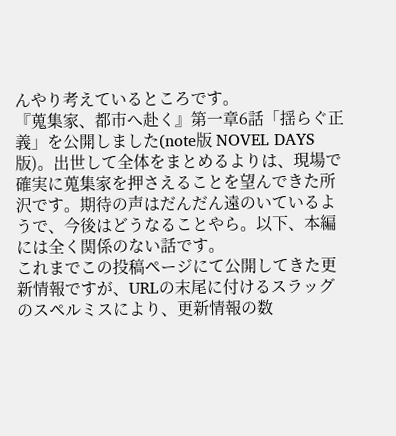んやり考えているところです。
『蒐集家、都市へ赴く』第一章6話「揺らぐ正義」を公開しました(note版 NOVEL DAYS版)。出世して全体をまとめるよりは、現場で確実に蒐集家を押さえることを望んできた所沢です。期待の声はだんだん遠のいているようで、今後はどうなることやら。以下、本編には全く関係のない話です。
これまでこの投稿ページにて公開してきた更新情報ですが、URLの末尾に付けるスラッグのスペルミスにより、更新情報の数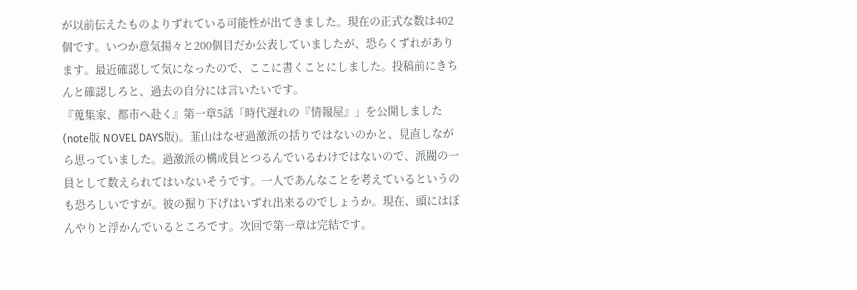が以前伝えたものよりずれている可能性が出てきました。現在の正式な数は402個です。いつか意気揚々と200個目だか公表していましたが、恐らくずれがあります。最近確認して気になったので、ここに書くことにしました。投稿前にきちんと確認しろと、過去の自分には言いたいです。
『蒐集家、都市へ赴く』第一章5話「時代遅れの『情報屋』」を公開しました(note版 NOVEL DAYS版)。韮山はなぜ過激派の括りではないのかと、見直しながら思っていました。過激派の構成員とつるんでいるわけではないので、派閥の一員として数えられてはいないそうです。一人であんなことを考えているというのも恐ろしいですが。彼の掘り下げはいずれ出来るのでしょうか。現在、頭にはぼんやりと浮かんでいるところです。次回で第一章は完結です。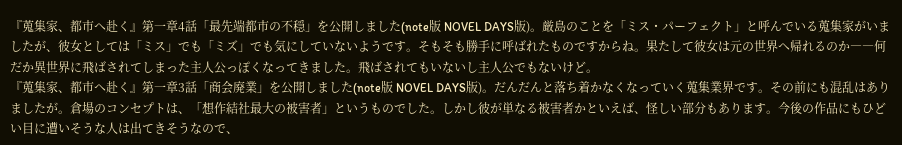『蒐集家、都市へ赴く』第一章4話「最先端都市の不穏」を公開しました(note版 NOVEL DAYS版)。厳島のことを「ミス・パーフェクト」と呼んでいる蒐集家がいましたが、彼女としては「ミス」でも「ミズ」でも気にしていないようです。そもそも勝手に呼ばれたものですからね。果たして彼女は元の世界へ帰れるのか――何だか異世界に飛ばされてしまった主人公っぽくなってきました。飛ばされてもいないし主人公でもないけど。
『蒐集家、都市へ赴く』第一章3話「商会廃業」を公開しました(note版 NOVEL DAYS版)。だんだんと落ち着かなくなっていく蒐集業界です。その前にも混乱はありましたが。倉場のコンセプトは、「想作結社最大の被害者」というものでした。しかし彼が単なる被害者かといえば、怪しい部分もあります。今後の作品にもひどい目に遭いそうな人は出てきそうなので、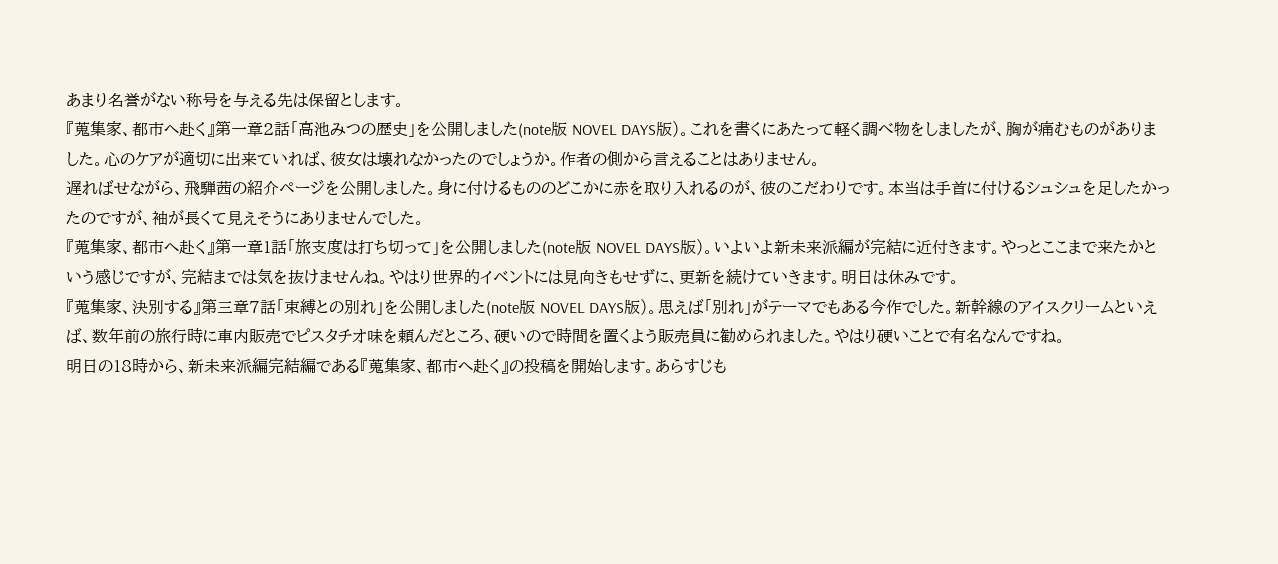あまり名誉がない称号を与える先は保留とします。
『蒐集家、都市へ赴く』第一章2話「高池みつの歴史」を公開しました(note版 NOVEL DAYS版)。これを書くにあたって軽く調べ物をしましたが、胸が痛むものがありました。心のケアが適切に出来ていれば、彼女は壊れなかったのでしょうか。作者の側から言えることはありません。
遅ればせながら、飛騨茜の紹介ページを公開しました。身に付けるもののどこかに赤を取り入れるのが、彼のこだわりです。本当は手首に付けるシュシュを足したかったのですが、袖が長くて見えそうにありませんでした。
『蒐集家、都市へ赴く』第一章1話「旅支度は打ち切って」を公開しました(note版 NOVEL DAYS版)。いよいよ新未来派編が完結に近付きます。やっとここまで来たかという感じですが、完結までは気を抜けませんね。やはり世界的イベントには見向きもせずに、更新を続けていきます。明日は休みです。
『蒐集家、決別する』第三章7話「束縛との別れ」を公開しました(note版 NOVEL DAYS版)。思えば「別れ」がテーマでもある今作でした。新幹線のアイスクリームといえば、数年前の旅行時に車内販売でピスタチオ味を頼んだところ、硬いので時間を置くよう販売員に勧められました。やはり硬いことで有名なんですね。
明日の18時から、新未来派編完結編である『蒐集家、都市へ赴く』の投稿を開始します。あらすじも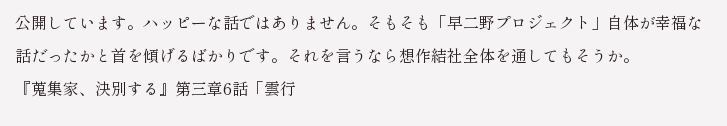公開しています。ハッピーな話ではありません。そもそも「早二野プロジェクト」自体が幸福な話だったかと首を傾げるばかりです。それを言うなら想作結社全体を通してもそうか。
『蒐集家、決別する』第三章6話「雲行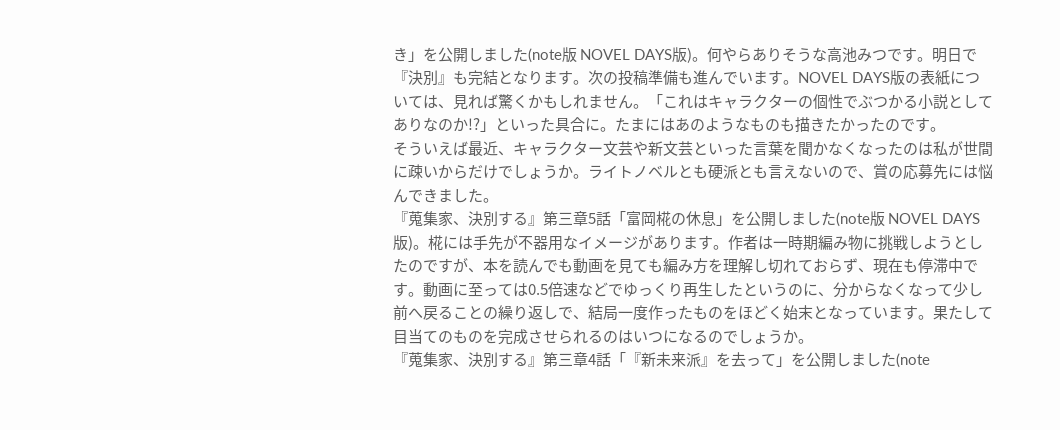き」を公開しました(note版 NOVEL DAYS版)。何やらありそうな高池みつです。明日で『決別』も完結となります。次の投稿準備も進んでいます。NOVEL DAYS版の表紙については、見れば驚くかもしれません。「これはキャラクターの個性でぶつかる小説としてありなのか!?」といった具合に。たまにはあのようなものも描きたかったのです。
そういえば最近、キャラクター文芸や新文芸といった言葉を聞かなくなったのは私が世間に疎いからだけでしょうか。ライトノベルとも硬派とも言えないので、賞の応募先には悩んできました。
『蒐集家、決別する』第三章5話「富岡椛の休息」を公開しました(note版 NOVEL DAYS版)。椛には手先が不器用なイメージがあります。作者は一時期編み物に挑戦しようとしたのですが、本を読んでも動画を見ても編み方を理解し切れておらず、現在も停滞中です。動画に至っては0.5倍速などでゆっくり再生したというのに、分からなくなって少し前へ戻ることの繰り返しで、結局一度作ったものをほどく始末となっています。果たして目当てのものを完成させられるのはいつになるのでしょうか。
『蒐集家、決別する』第三章4話「『新未来派』を去って」を公開しました(note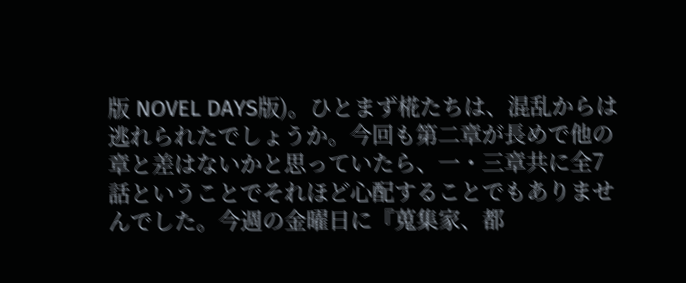版 NOVEL DAYS版)。ひとまず椛たちは、混乱からは逃れられたでしょうか。今回も第二章が長めで他の章と差はないかと思っていたら、一・三章共に全7話ということでそれほど心配することでもありませんでした。今週の金曜日に『蒐集家、都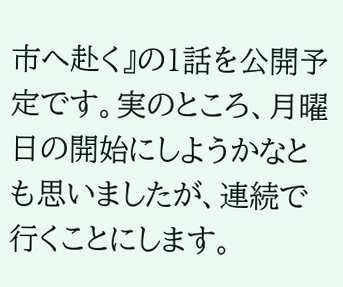市へ赴く』の1話を公開予定です。実のところ、月曜日の開始にしようかなとも思いましたが、連続で行くことにします。